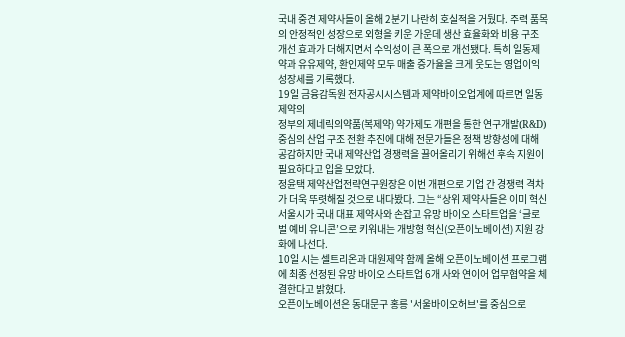국내 중견 제약사들이 올해 2분기 나란히 호실적을 거뒀다. 주력 품목의 안정적인 성장으로 외형을 키운 가운데 생산 효율화와 비용 구조 개선 효과가 더해지면서 수익성이 큰 폭으로 개선됐다. 특히 일동제약과 유유제약, 환인제약 모두 매출 증가율을 크게 웃도는 영업이익 성장세를 기록했다.
19일 금융감독원 전자공시시스템과 제약바이오업계에 따르면 일동제약의
정부의 제네릭의약품(복제약) 약가제도 개편을 통한 연구개발(R&D) 중심의 산업 구조 전환 추진에 대해 전문가들은 정책 방향성에 대해 공감하지만 국내 제약산업 경쟁력을 끌어올리기 위해선 후속 지원이 필요하다고 입을 모았다.
정윤택 제약산업전략연구원장은 이번 개편으로 기업 간 경쟁력 격차가 더욱 뚜렷해질 것으로 내다봤다. 그는 “상위 제약사들은 이미 혁신
서울시가 국내 대표 제약사와 손잡고 유망 바이오 스타트업을 ‘글로벌 예비 유니콘’으로 키워내는 개방형 혁신(오픈이노베이션) 지원 강화에 나선다.
10일 시는 셀트리온과 대원제약 함께 올해 오픈이노베이션 프로그램에 최종 선정된 유망 바이오 스타트업 6개 사와 연이어 업무협약을 체결한다고 밝혔다.
오픈이노베이션은 동대문구 홍릉 '서울바이오허브'를 중심으로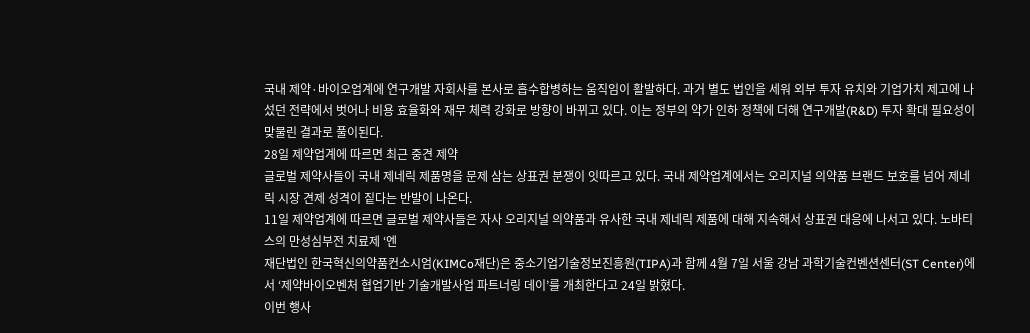국내 제약·바이오업계에 연구개발 자회사를 본사로 흡수합병하는 움직임이 활발하다. 과거 별도 법인을 세워 외부 투자 유치와 기업가치 제고에 나섰던 전략에서 벗어나 비용 효율화와 재무 체력 강화로 방향이 바뀌고 있다. 이는 정부의 약가 인하 정책에 더해 연구개발(R&D) 투자 확대 필요성이 맞물린 결과로 풀이된다.
28일 제약업계에 따르면 최근 중견 제약
글로벌 제약사들이 국내 제네릭 제품명을 문제 삼는 상표권 분쟁이 잇따르고 있다. 국내 제약업계에서는 오리지널 의약품 브랜드 보호를 넘어 제네릭 시장 견제 성격이 짙다는 반발이 나온다.
11일 제약업계에 따르면 글로벌 제약사들은 자사 오리지널 의약품과 유사한 국내 제네릭 제품에 대해 지속해서 상표권 대응에 나서고 있다. 노바티스의 만성심부전 치료제 ‘엔
재단법인 한국혁신의약품컨소시엄(KIMCo재단)은 중소기업기술정보진흥원(TIPA)과 함께 4월 7일 서울 강남 과학기술컨벤션센터(ST Center)에서 ‘제약바이오벤처 협업기반 기술개발사업 파트너링 데이’를 개최한다고 24일 밝혔다.
이번 행사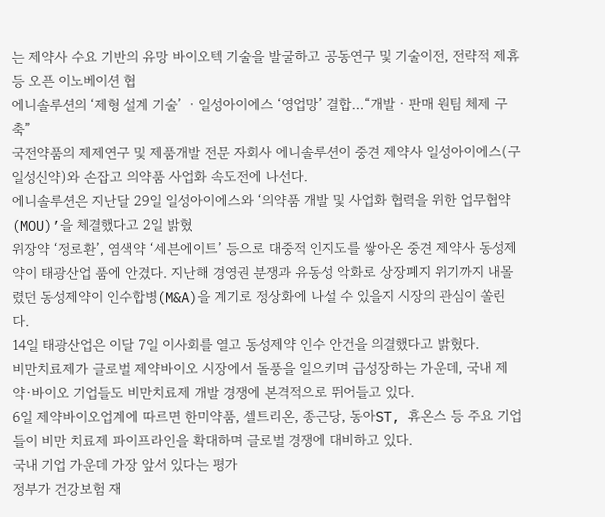는 제약사 수요 기반의 유망 바이오텍 기술을 발굴하고 공동연구 및 기술이전, 전략적 제휴 등 오픈 이노베이션 협
에니솔루션의 ‘제형 설계 기술’ ㆍ일성아이에스 ‘영업망’ 결합…“개발ㆍ판매 원팀 체제 구축”
국전약품의 제제연구 및 제품개발 전문 자회사 에니솔루션이 중견 제약사 일성아이에스(구 일성신약)와 손잡고 의약품 사업화 속도전에 나선다.
에니솔루션은 지난달 29일 일성아이에스와 ‘의약품 개발 및 사업화 협력을 위한 업무협약(MOU)’을 체결했다고 2일 밝혔
위장약 ‘정로환’, 염색약 ‘세븐에이트’ 등으로 대중적 인지도를 쌓아온 중견 제약사 동성제약이 태광산업 품에 안겼다. 지난해 경영권 분쟁과 유동성 악화로 상장폐지 위기까지 내몰렸던 동성제약이 인수합병(M&A)을 계기로 정상화에 나설 수 있을지 시장의 관심이 쏠린다.
14일 태광산업은 이달 7일 이사회를 열고 동성제약 인수 안건을 의결했다고 밝혔다.
비만치료제가 글로벌 제약바이오 시장에서 돌풍을 일으키며 급성장하는 가운데, 국내 제약·바이오 기업들도 비만치료제 개발 경쟁에 본격적으로 뛰어들고 있다.
6일 제약바이오업계에 따르면 한미약품, 셀트리온, 종근당, 동아ST, 휴온스 등 주요 기업들이 비만 치료제 파이프라인을 확대하며 글로벌 경쟁에 대비하고 있다.
국내 기업 가운데 가장 앞서 있다는 평가
정부가 건강보험 재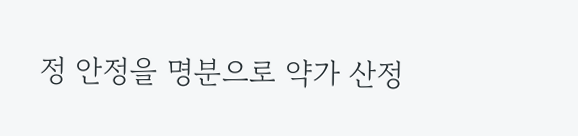정 안정을 명분으로 약가 산정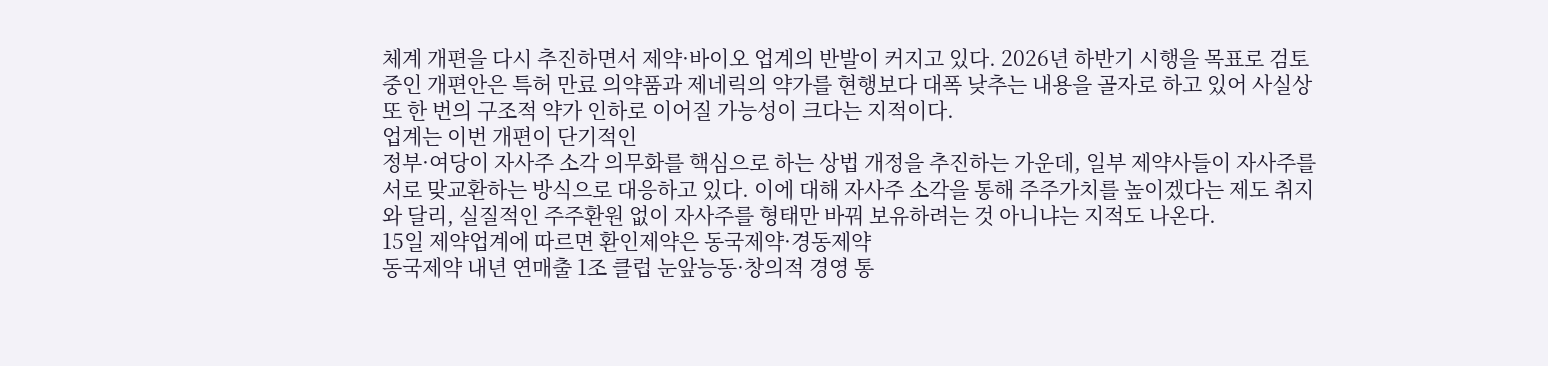체계 개편을 다시 추진하면서 제약·바이오 업계의 반발이 커지고 있다. 2026년 하반기 시행을 목표로 검토 중인 개편안은 특허 만료 의약품과 제네릭의 약가를 현행보다 대폭 낮추는 내용을 골자로 하고 있어 사실상 또 한 번의 구조적 약가 인하로 이어질 가능성이 크다는 지적이다.
업계는 이번 개편이 단기적인
정부·여당이 자사주 소각 의무화를 핵심으로 하는 상법 개정을 추진하는 가운데, 일부 제약사들이 자사주를 서로 맞교환하는 방식으로 대응하고 있다. 이에 대해 자사주 소각을 통해 주주가치를 높이겠다는 제도 취지와 달리, 실질적인 주주환원 없이 자사주를 형태만 바꿔 보유하려는 것 아니냐는 지적도 나온다.
15일 제약업계에 따르면 환인제약은 동국제약·경동제약
동국제약 내년 연매출 1조 클럽 눈앞능동·창의적 경영 통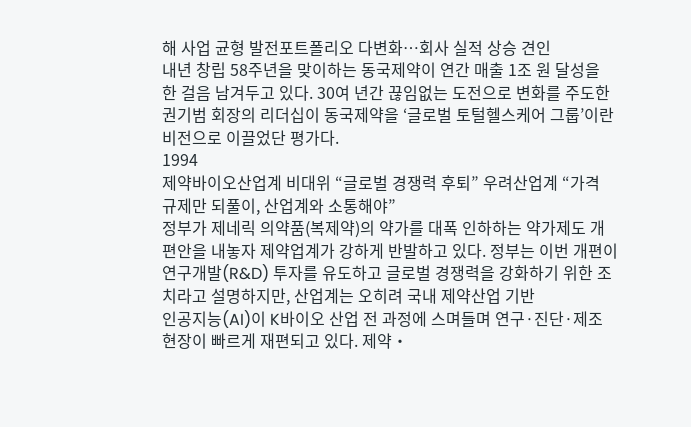해 사업 균형 발전포트폴리오 다변화…회사 실적 상승 견인
내년 창립 58주년을 맞이하는 동국제약이 연간 매출 1조 원 달성을 한 걸음 남겨두고 있다. 30여 년간 끊임없는 도전으로 변화를 주도한 권기범 회장의 리더십이 동국제약을 ‘글로벌 토털헬스케어 그룹’이란 비전으로 이끌었단 평가다.
1994
제약바이오산업계 비대위 “글로벌 경쟁력 후퇴” 우려산업계 “가격 규제만 되풀이, 산업계와 소통해야”
정부가 제네릭 의약품(복제약)의 약가를 대폭 인하하는 약가제도 개편안을 내놓자 제약업계가 강하게 반발하고 있다. 정부는 이번 개편이 연구개발(R&D) 투자를 유도하고 글로벌 경쟁력을 강화하기 위한 조치라고 설명하지만, 산업계는 오히려 국내 제약산업 기반
인공지능(AI)이 K바이오 산업 전 과정에 스며들며 연구·진단·제조 현장이 빠르게 재편되고 있다. 제약‧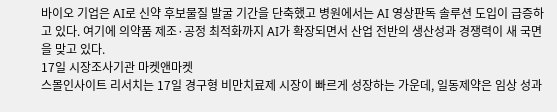바이오 기업은 AI로 신약 후보물질 발굴 기간을 단축했고 병원에서는 AI 영상판독 솔루션 도입이 급증하고 있다. 여기에 의약품 제조·공정 최적화까지 AI가 확장되면서 산업 전반의 생산성과 경쟁력이 새 국면을 맞고 있다.
17일 시장조사기관 마켓앤마켓
스몰인사이트 리서치는 17일 경구형 비만치료제 시장이 빠르게 성장하는 가운데, 일동제약은 임상 성과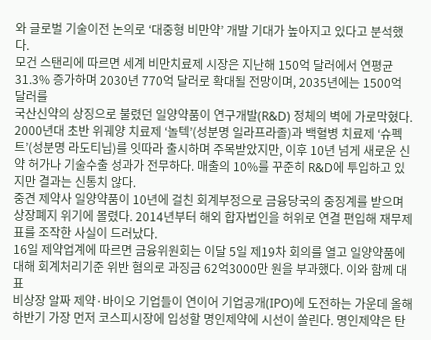와 글로벌 기술이전 논의로 ‘대중형 비만약’ 개발 기대가 높아지고 있다고 분석했다.
모건 스탠리에 따르면 세계 비만치료제 시장은 지난해 150억 달러에서 연평균 31.3% 증가하며 2030년 770억 달러로 확대될 전망이며, 2035년에는 1500억 달러를
국산신약의 상징으로 불렸던 일양약품이 연구개발(R&D) 정체의 벽에 가로막혔다. 2000년대 초반 위궤양 치료제 ‘놀텍’(성분명 일라프라졸)과 백혈병 치료제 ‘슈펙트’(성분명 라도티닙)를 잇따라 출시하며 주목받았지만, 이후 10년 넘게 새로운 신약 허가나 기술수출 성과가 전무하다. 매출의 10%를 꾸준히 R&D에 투입하고 있지만 결과는 신통치 않다.
중견 제약사 일양약품이 10년에 걸친 회계부정으로 금융당국의 중징계를 받으며 상장폐지 위기에 몰렸다. 2014년부터 해외 합자법인을 허위로 연결 편입해 재무제표를 조작한 사실이 드러났다.
16일 제약업계에 따르면 금융위원회는 이달 5일 제19차 회의를 열고 일양약품에 대해 회계처리기준 위반 혐의로 과징금 62억3000만 원을 부과했다. 이와 함께 대표
비상장 알짜 제약·바이오 기업들이 연이어 기업공개(IPO)에 도전하는 가운데 올해 하반기 가장 먼저 코스피시장에 입성할 명인제약에 시선이 쏠린다. 명인제약은 탄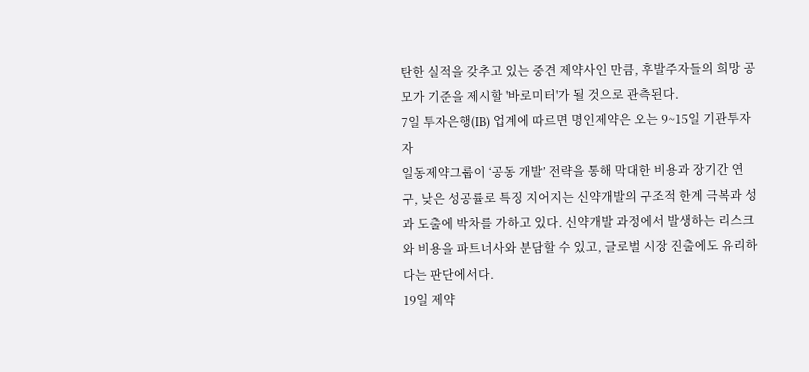탄한 실적을 갖추고 있는 중견 제약사인 만큼, 후발주자들의 희망 공모가 기준을 제시할 '바로미터'가 될 것으로 관측된다.
7일 투자은행(IB) 업계에 따르면 명인제약은 오는 9~15일 기관투자자
일동제약그룹이 ‘공동 개발’ 전략을 통해 막대한 비용과 장기간 연구, 낮은 성공률로 특징 지어지는 신약개발의 구조적 한계 극복과 성과 도출에 박차를 가하고 있다. 신약개발 과정에서 발생하는 리스크와 비용을 파트너사와 분담할 수 있고, 글로벌 시장 진출에도 유리하다는 판단에서다.
19일 제약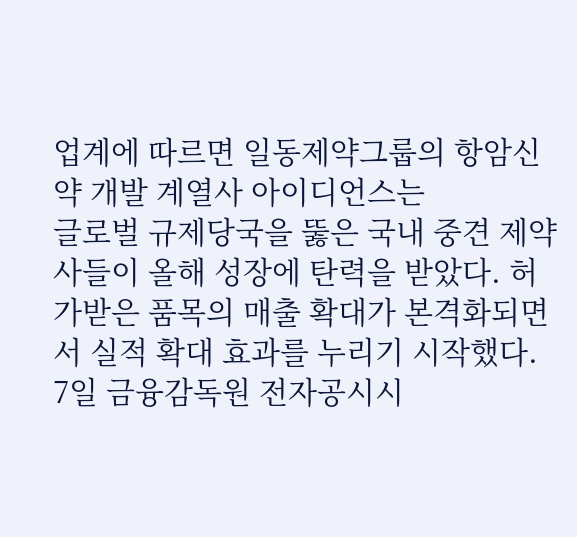업계에 따르면 일동제약그룹의 항암신약 개발 계열사 아이디언스는
글로벌 규제당국을 뚫은 국내 중견 제약사들이 올해 성장에 탄력을 받았다. 허가받은 품목의 매출 확대가 본격화되면서 실적 확대 효과를 누리기 시작했다.
7일 금융감독원 전자공시시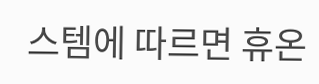스템에 따르면 휴온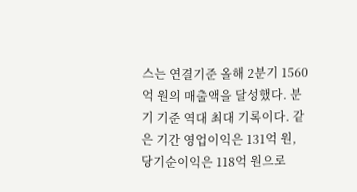스는 연결기준 올해 2분기 1560억 원의 매출액을 달성했다. 분기 기준 역대 최대 기록이다. 같은 기간 영업이익은 131억 원, 당기순이익은 118억 원으로